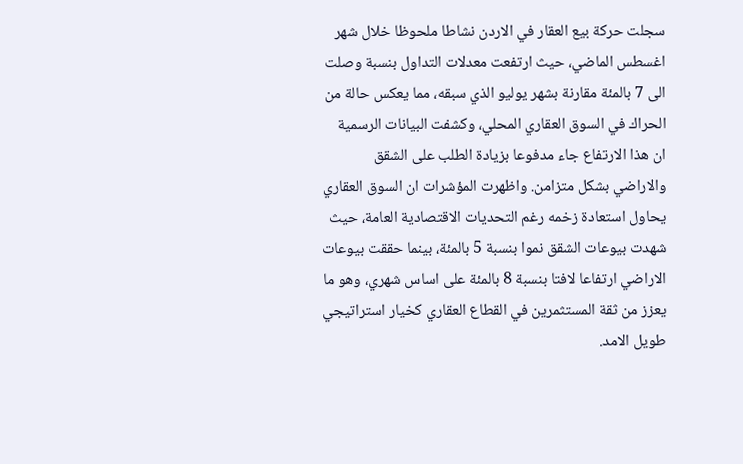سجلت حركة بيع العقار في الاردن نشاطا ملحوظا خلال شهر اغسطس الماضي، حيث ارتفعت معدلات التداول بنسبة وصلت الى 7 بالمئة مقارنة بشهر يوليو الذي سبقه، مما يعكس حالة من الحراك في السوق العقاري المحلي، وكشفت البيانات الرسمية ان هذا الارتفاع جاء مدفوعا بزيادة الطلب على الشقق والاراضي بشكل متزامن. واظهرت المؤشرات ان السوق العقاري يحاول استعادة زخمه رغم التحديات الاقتصادية العامة، حيث شهدت بيوعات الشقق نموا بنسبة 5 بالمئة، بينما حققت بيوعات الاراضي ارتفاعا لافتا بنسبة 8 بالمئة على اساس شهري، وهو ما يعزز من ثقة المستثمرين في القطاع العقاري كخيار استراتيجي طويل الامد.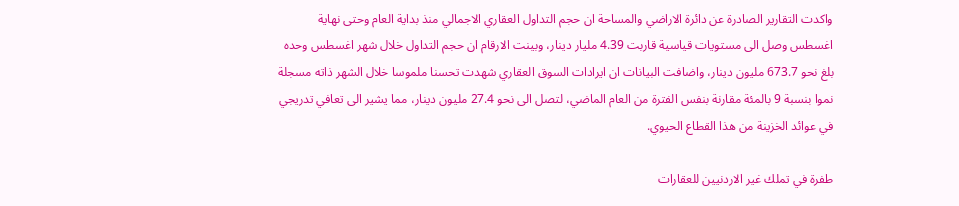واكدت التقارير الصادرة عن دائرة الاراضي والمساحة ان حجم التداول العقاري الاجمالي منذ بداية العام وحتى نهاية اغسطس وصل الى مستويات قياسية قاربت 4.39 مليار دينار، وبينت الارقام ان حجم التداول خلال شهر اغسطس وحده بلغ نحو 673.7 مليون دينار، واضافت البيانات ان ايرادات السوق العقاري شهدت تحسنا ملموسا خلال الشهر ذاته مسجلة نموا بنسبة 9 بالمئة مقارنة بنفس الفترة من العام الماضي، لتصل الى نحو 27.4 مليون دينار، مما يشير الى تعافي تدريجي في عوائد الخزينة من هذا القطاع الحيوي.

طفرة في تملك غير الاردنيين للعقارات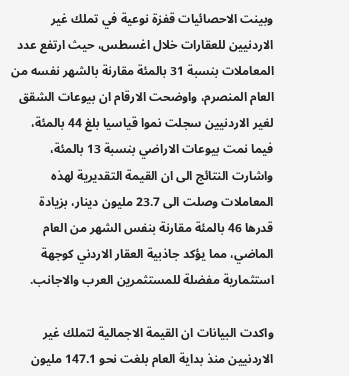وبينت الاحصائيات قفزة نوعية في تملك غير الاردنيين للعقارات خلال اغسطس، حيث ارتفع عدد المعاملات بنسبة 31 بالمئة مقارنة بالشهر نفسه من العام المنصرم، واوضحت الارقام ان بيوعات الشقق لغير الاردنيين سجلت نموا قياسيا بلغ 44 بالمئة، فيما نمت بيوعات الاراضي بنسبة 13 بالمئة، واشارت النتائج الى ان القيمة التقديرية لهذه المعاملات وصلت الى 23.7 مليون دينار، بزيادة قدرها 46 بالمئة مقارنة بنفس الشهر من العام الماضي، مما يؤكد جاذبية العقار الاردني كوجهة استثمارية مفضلة للمستثمرين العرب والاجانب.

واكدت البيانات ان القيمة الاجمالية لتملك غير الاردنيين منذ بداية العام بلغت نحو 147.1 مليون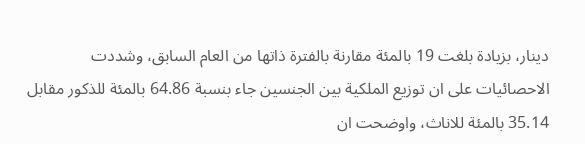دينار، بزيادة بلغت 19 بالمئة مقارنة بالفترة ذاتها من العام السابق، وشددت الاحصائيات على ان توزيع الملكية بين الجنسين جاء بنسبة 64.86 بالمئة للذكور مقابل 35.14 بالمئة للاناث، واوضحت ان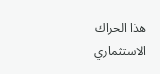هذا الحراك الاستثماري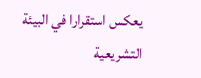يعكس استقرارا في البيئة التشريعية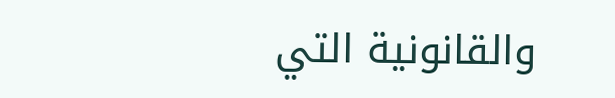والقانونية التي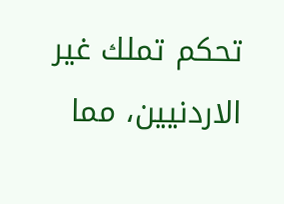تحكم تملك غير الاردنيين، مما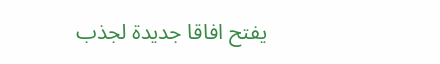يفتح افاقا جديدة لجذب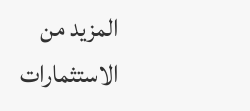المزيد من الاستثمارات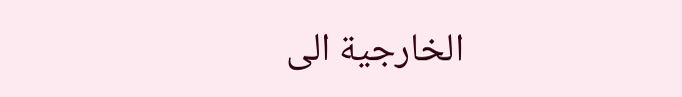الخارجية الى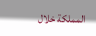المملكة خلال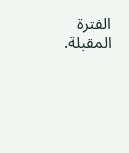الفترة المقبلة.